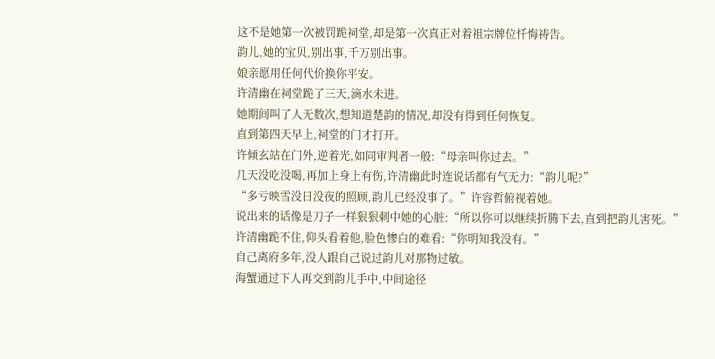这不是她第一次被罚跪祠堂,却是第一次真正对着祖宗牌位忏悔祷告。
韵儿,她的宝贝,别出事,千万别出事。
娘亲愿用任何代价换你平安。
许清幽在祠堂跪了三天,滴水未进。
她期间叫了人无数次,想知道楚韵的情况,却没有得到任何恢复。
直到第四天早上,祠堂的门才打开。
许倾玄站在门外,逆着光,如同审判者一般:“母亲叫你过去。”
几天没吃没喝,再加上身上有伤,许清幽此时连说话都有气无力:“韵儿呢?”
“多亏映雪没日没夜的照顾,韵儿已经没事了。”许容哲俯视着她。
说出来的话像是刀子一样狠狠刺中她的心脏:“所以你可以继续折腾下去,直到把韵儿害死。”
许清幽跪不住,仰头看着他,脸色惨白的难看:“你明知我没有。”
自己离府多年,没人跟自己说过韵儿对那物过敏。
海蟹通过下人再交到韵儿手中,中间途径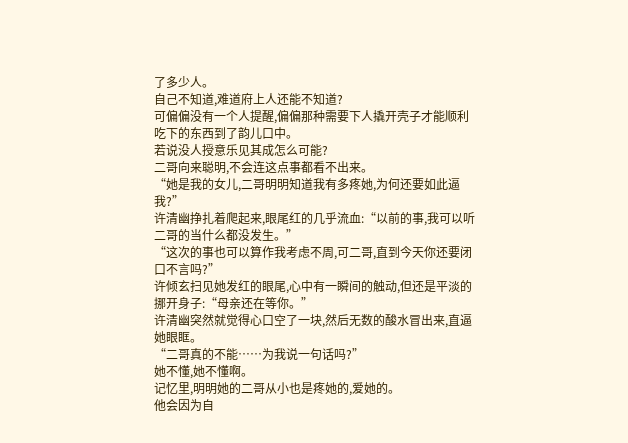了多少人。
自己不知道,难道府上人还能不知道?
可偏偏没有一个人提醒,偏偏那种需要下人撬开壳子才能顺利吃下的东西到了韵儿口中。
若说没人授意乐见其成怎么可能?
二哥向来聪明,不会连这点事都看不出来。
“她是我的女儿,二哥明明知道我有多疼她,为何还要如此逼我?”
许清幽挣扎着爬起来,眼尾红的几乎流血:“以前的事,我可以听二哥的当什么都没发生。”
“这次的事也可以算作我考虑不周,可二哥,直到今天你还要闭口不言吗?”
许倾玄扫见她发红的眼尾,心中有一瞬间的触动,但还是平淡的挪开身子:“母亲还在等你。”
许清幽突然就觉得心口空了一块,然后无数的酸水冒出来,直逼她眼眶。
“二哥真的不能……为我说一句话吗?”
她不懂,她不懂啊。
记忆里,明明她的二哥从小也是疼她的,爱她的。
他会因为自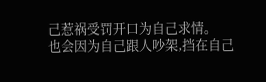己惹祸受罚开口为自己求情。
也会因为自己跟人吵架,挡在自己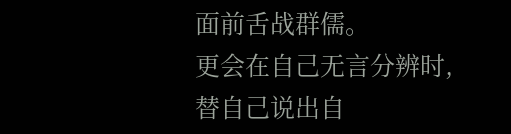面前舌战群儒。
更会在自己无言分辨时,替自己说出自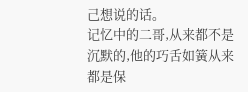己想说的话。
记忆中的二哥,从来都不是沉默的,他的巧舌如簧从来都是保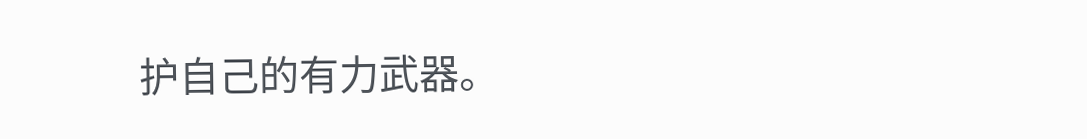护自己的有力武器。